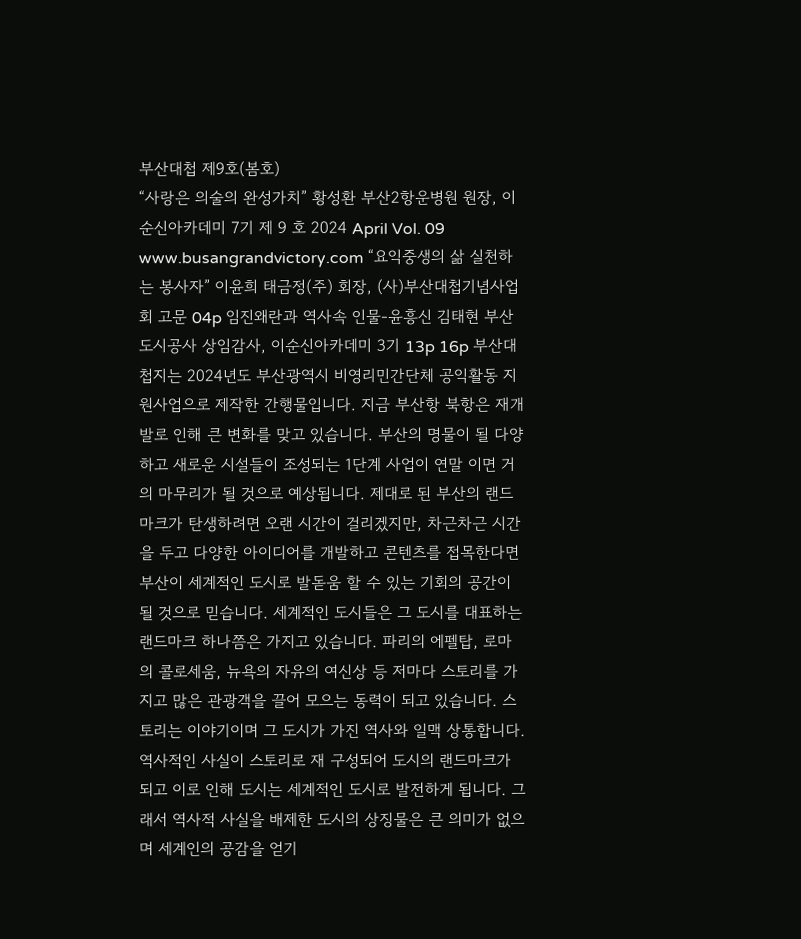부산대첩 제9호(봄호)
“사랑은 의술의 완성가치” 황성환 부산2항운병원 원장, 이순신아카데미 7기 제 9 호 2024 April Vol. 09 www.busangrandvictory.com “요익중생의 삶 실천하는 봉사자” 이윤희 태금정(주) 회장, (사)부산대첩기념사업회 고문 04p 임진왜란과 역사속 인물-윤흥신 김태현 부산도시공사 상임감사, 이순신아카데미 3기 13p 16p 부산대첩지는 2024년도 부산광역시 비영리민간단체 공익활동 지원사업으로 제작한 간행물입니다. 지금 부산항 북항은 재개발로 인해 큰 변화를 맞고 있습니다. 부산의 명물이 될 다양하고 새로운 시설들이 조성되는 1단계 사업이 연말 이면 거의 마무리가 될 것으로 예상됩니다. 제대로 된 부산의 랜드마크가 탄생하려면 오랜 시간이 걸리겠지만, 차근차근 시간을 두고 다양한 아이디어를 개발하고 콘텐츠를 접목한다면 부산이 세계적인 도시로 발돋움 할 수 있는 기회의 공간이 될 것으로 믿습니다. 세계적인 도시들은 그 도시를 대표하는 랜드마크 하나쯤은 가지고 있습니다. 파리의 에펠탑, 로마의 콜로세움, 뉴욕의 자유의 여신상 등 저마다 스토리를 가지고 많은 관광객을 끌어 모으는 동력이 되고 있습니다. 스토리는 이야기이며 그 도시가 가진 역사와 일맥 상통합니다. 역사적인 사실이 스토리로 재 구성되어 도시의 랜드마크가 되고 이로 인해 도시는 세계적인 도시로 발전하게 됩니다. 그래서 역사적 사실을 배제한 도시의 상징물은 큰 의미가 없으며 세계인의 공감을 얻기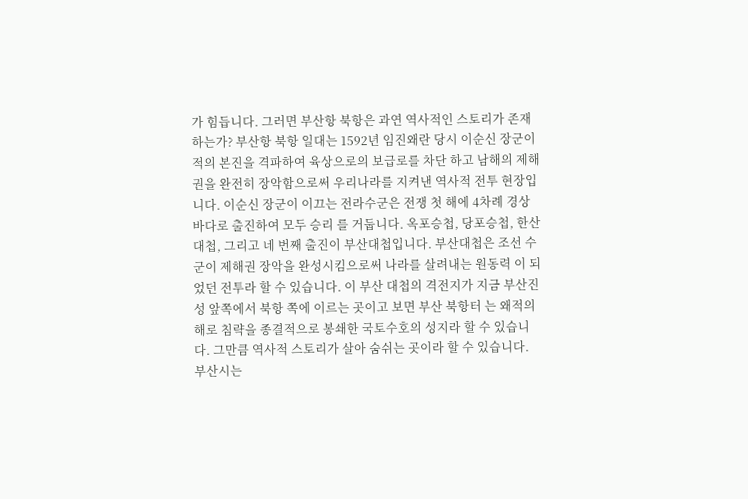가 힘듭니다. 그러면 부산항 북항은 과연 역사적인 스토리가 존재하는가? 부산항 북항 일대는 1592년 임진왜란 당시 이순신 장군이 적의 본진을 격파하여 육상으로의 보급로를 차단 하고 남해의 제해권을 완전히 장악함으로써 우리나라를 지켜낸 역사적 전투 현장입니다. 이순신 장군이 이끄는 전라수군은 전쟁 첫 해에 4차례 경상 바다로 출진하여 모두 승리 를 거둡니다. 옥포승첩, 당포승첩, 한산대첩, 그리고 네 번째 출진이 부산대첩입니다. 부산대첩은 조선 수군이 제해권 장악을 완성시킴으로써 나라를 살려내는 원동력 이 되었던 전투라 할 수 있습니다. 이 부산 대첩의 격전지가 지금 부산진성 앞쪽에서 북항 쪽에 이르는 곳이고 보면 부산 북항터 는 왜적의 해로 침략을 종결적으로 봉쇄한 국토수호의 성지라 할 수 있습니다. 그만큼 역사적 스토리가 살아 숨쉬는 곳이라 할 수 있습니다. 부산시는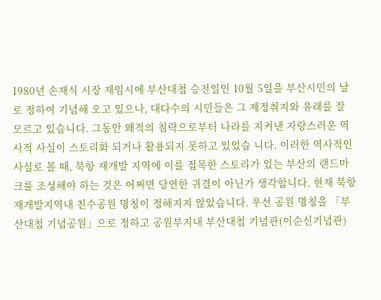1980년 손재식 시장 재임시에 부산대첩 승전일인 10월 5일을 부산시민의 날로 정하여 기념해 오고 있으나, 대다수의 시민들은 그 제정취지와 유래를 잘 모르고 있습니다. 그동안 왜적의 침략으로부터 나라를 지켜낸 자랑스러운 역사적 사실이 스토리화 되거나 활용되지 못하고 있었습 니다. 이러한 역사적인 사실로 볼 때, 북항 재개발 지역에 이를 접목한 스토리가 있는 부산의 랜드마크룰 조성해야 하는 것은 어쩌면 당연한 귀결이 아닌가 생각합니다. 현재 북항 재개발지역내 친수공원 명칭이 정해지지 않았습니다. 우선 공원 명칭을 「부산대첩 기념공원」으로 정하고 공원부지내 부산대첩 기념관(이순신기념관)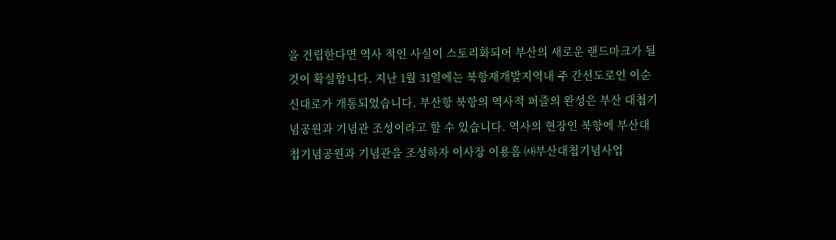을 건립한다면 역사 적인 사실이 스토리화되어 부산의 새로운 랜드마크가 될 것이 확실합니다. 지난 1월 31일에는 북항재개발지역내 주 간선도로인 이순신대로가 개통되었습니다. 부산항 북항의 역사적 퍼즐의 완성은 부산 대첩기념공원과 기념관 조성이라고 할 수 있습니다. 역사의 현장인 북항에 부산대첩기념공원과 기념관을 조성하자 이사장 이용흠 ㈔부산대첩기념사업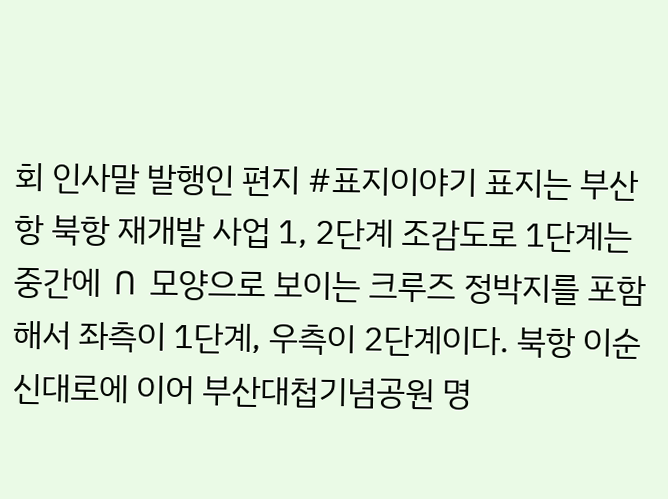회 인사말 발행인 편지 #표지이야기 표지는 부산항 북항 재개발 사업 1, 2단계 조감도로 1단계는 중간에 ∩ 모양으로 보이는 크루즈 정박지를 포함해서 좌측이 1단계, 우측이 2단계이다. 북항 이순신대로에 이어 부산대첩기념공원 명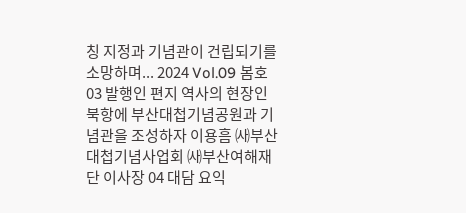칭 지정과 기념관이 건립되기를 소망하며... 2024 Vol.09 봄호 03 발행인 편지 역사의 현장인 북항에 부산대첩기념공원과 기념관을 조성하자 이용흠 ㈔부산대첩기념사업회 ㈔부산여해재단 이사장 04 대담 요익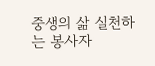중생의 삶 실천하는 봉사자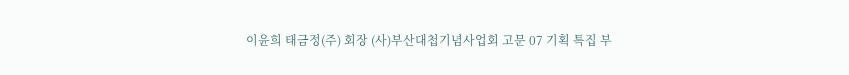이윤희 태금정(주) 회장 (사)부산대첩기념사업회 고문 07 기획 특집 부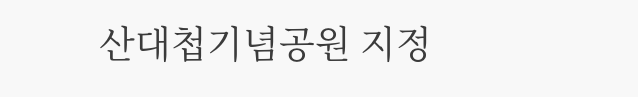산대첩기념공원 지정